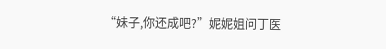“妹子,你还成吧?”妮妮姐问丁医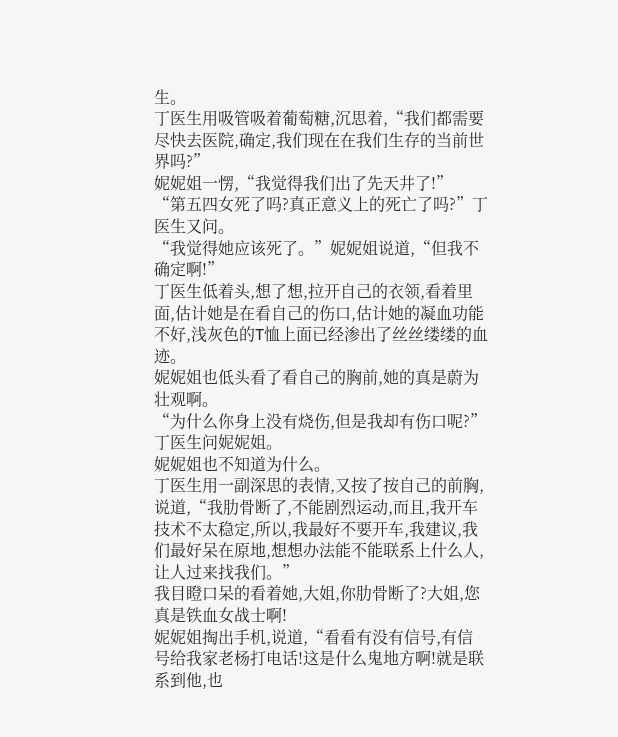生。
丁医生用吸管吸着葡萄糖,沉思着,“我们都需要尽快去医院,确定,我们现在在我们生存的当前世界吗?”
妮妮姐一愣,“我觉得我们出了先天井了!”
“第五四女死了吗?真正意义上的死亡了吗?”丁医生又问。
“我觉得她应该死了。”妮妮姐说道,“但我不确定啊!”
丁医生低着头,想了想,拉开自己的衣领,看着里面,估计她是在看自己的伤口,估计她的凝血功能不好,浅灰色的T恤上面已经渗出了丝丝缕缕的血迹。
妮妮姐也低头看了看自己的胸前,她的真是蔚为壮观啊。
“为什么你身上没有烧伤,但是我却有伤口呢?”丁医生问妮妮姐。
妮妮姐也不知道为什么。
丁医生用一副深思的表情,又按了按自己的前胸,说道,“我肋骨断了,不能剧烈运动,而且,我开车技术不太稳定,所以,我最好不要开车,我建议,我们最好呆在原地,想想办法能不能联系上什么人,让人过来找我们。”
我目瞪口呆的看着她,大姐,你肋骨断了?大姐,您真是铁血女战士啊!
妮妮姐掏出手机,说道,“看看有没有信号,有信号给我家老杨打电话!这是什么鬼地方啊!就是联系到他,也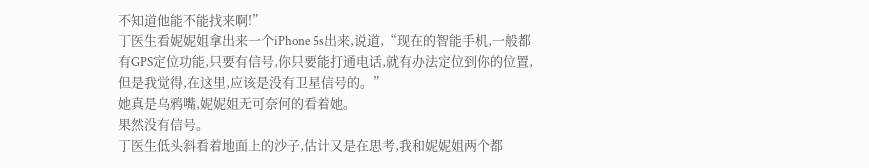不知道他能不能找来啊!”
丁医生看妮妮姐拿出来一个iPhone 5s出来,说道,“现在的智能手机,一般都有GPS定位功能,只要有信号,你只要能打通电话,就有办法定位到你的位置,但是我觉得,在这里,应该是没有卫星信号的。”
她真是乌鸦嘴,妮妮姐无可奈何的看着她。
果然没有信号。
丁医生低头斜看着地面上的沙子,估计又是在思考,我和妮妮姐两个都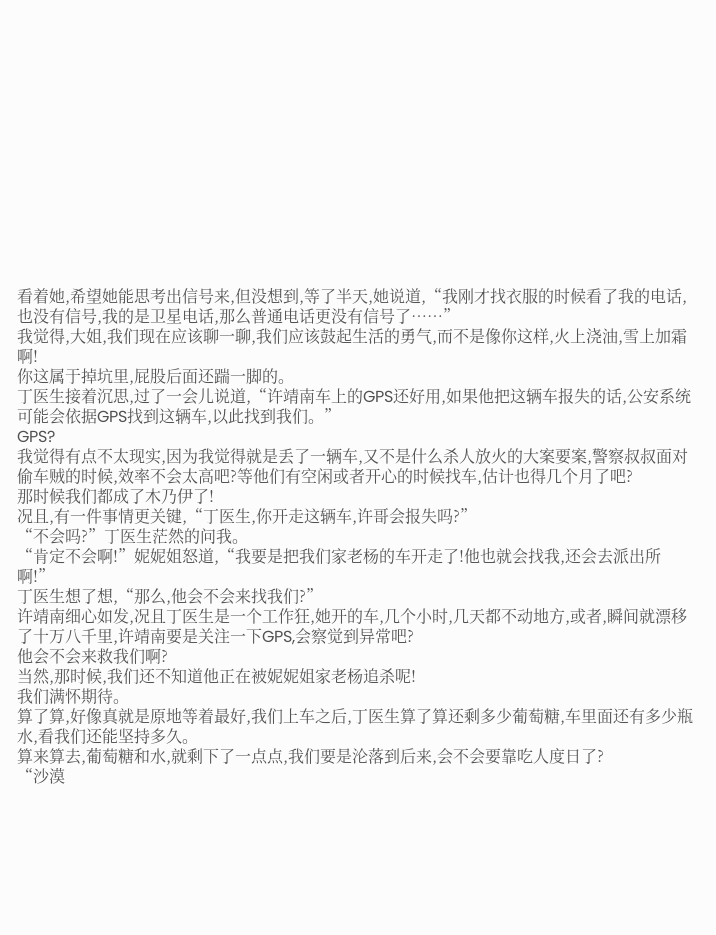看着她,希望她能思考出信号来,但没想到,等了半天,她说道,“我刚才找衣服的时候看了我的电话,也没有信号,我的是卫星电话,那么普通电话更没有信号了……”
我觉得,大姐,我们现在应该聊一聊,我们应该鼓起生活的勇气,而不是像你这样,火上浇油,雪上加霜啊!
你这属于掉坑里,屁股后面还踹一脚的。
丁医生接着沉思,过了一会儿说道,“许靖南车上的GPS还好用,如果他把这辆车报失的话,公安系统可能会依据GPS找到这辆车,以此找到我们。”
GPS?
我觉得有点不太现实,因为我觉得就是丢了一辆车,又不是什么杀人放火的大案要案,警察叔叔面对偷车贼的时候,效率不会太高吧?等他们有空闲或者开心的时候找车,估计也得几个月了吧?
那时候我们都成了木乃伊了!
况且,有一件事情更关键,“丁医生,你开走这辆车,许哥会报失吗?”
“不会吗?”丁医生茫然的问我。
“肯定不会啊!”妮妮姐怒道,“我要是把我们家老杨的车开走了!他也就会找我,还会去派出所啊!”
丁医生想了想,“那么,他会不会来找我们?”
许靖南细心如发,况且丁医生是一个工作狂,她开的车,几个小时,几天都不动地方,或者,瞬间就漂移了十万八千里,许靖南要是关注一下GPS,会察觉到异常吧?
他会不会来救我们啊?
当然,那时候,我们还不知道他正在被妮妮姐家老杨追杀呢!
我们满怀期待。
算了算,好像真就是原地等着最好,我们上车之后,丁医生算了算还剩多少葡萄糖,车里面还有多少瓶水,看我们还能坚持多久。
算来算去,葡萄糖和水,就剩下了一点点,我们要是沦落到后来,会不会要靠吃人度日了?
“沙漠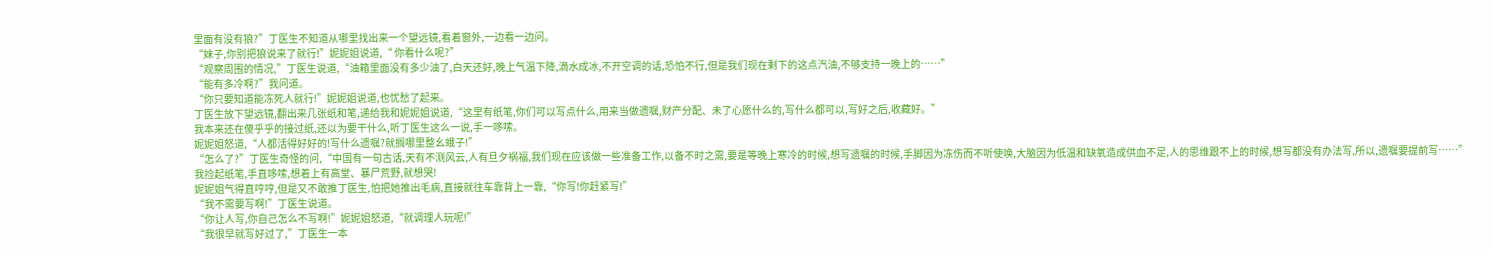里面有没有狼?”丁医生不知道从哪里找出来一个望远镜,看着窗外,一边看一边问。
“妹子,你别把狼说来了就行!”妮妮姐说道,“ 你看什么呢?”
“观察周围的情况,”丁医生说道,“油箱里面没有多少油了,白天还好,晚上气温下降,滴水成冰,不开空调的话,恐怕不行,但是我们现在剩下的这点汽油,不够支持一晚上的……”
“能有多冷啊?”我问道。
“你只要知道能冻死人就行!”妮妮姐说道,也忧愁了起来。
丁医生放下望远镜,翻出来几张纸和笔,递给我和妮妮姐说道,“这里有纸笔,你们可以写点什么,用来当做遗嘱,财产分配、未了心愿什么的,写什么都可以,写好之后,收藏好。”
我本来还在傻乎乎的接过纸,还以为要干什么,听丁医生这么一说,手一哆嗦。
妮妮姐怒道,“人都活得好好的!写什么遗嘱?就搁哪里整幺蛾子!”
“怎么了?”丁医生奇怪的问,“中国有一句古话,天有不测风云,人有旦夕祸福,我们现在应该做一些准备工作,以备不时之需,要是等晚上寒冷的时候,想写遗嘱的时候,手脚因为冻伤而不听使唤,大脑因为低温和缺氧造成供血不足,人的思维跟不上的时候,想写都没有办法写,所以,遗嘱要提前写……”
我捡起纸笔,手直哆嗦,想着上有高堂、暴尸荒野,就想哭!
妮妮姐气得直哼哼,但是又不敢推丁医生,怕把她推出毛病,直接就往车靠背上一靠,“你写!你赶紧写!”
“我不需要写啊!”丁医生说道。
“你让人写,你自己怎么不写啊!”妮妮姐怒道,“就调理人玩呢!”
“我很早就写好过了,”丁医生一本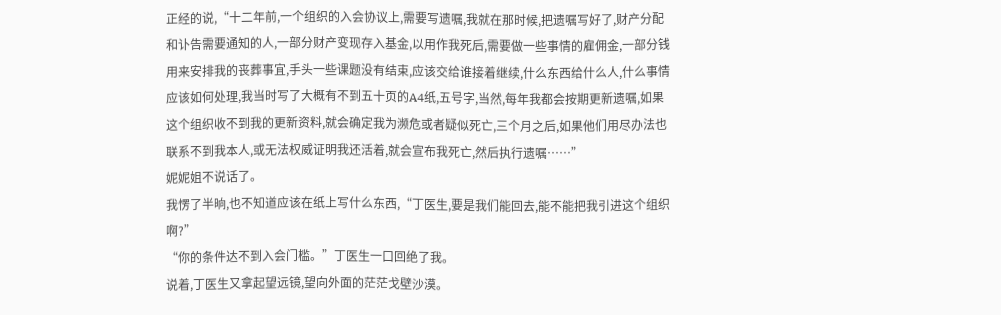正经的说,“十二年前,一个组织的入会协议上,需要写遗嘱,我就在那时候,把遗嘱写好了,财产分配和讣告需要通知的人,一部分财产变现存入基金,以用作我死后,需要做一些事情的雇佣金,一部分钱用来安排我的丧葬事宜,手头一些课题没有结束,应该交给谁接着继续,什么东西给什么人,什么事情应该如何处理,我当时写了大概有不到五十页的A4纸,五号字,当然,每年我都会按期更新遗嘱,如果这个组织收不到我的更新资料,就会确定我为濒危或者疑似死亡,三个月之后,如果他们用尽办法也联系不到我本人,或无法权威证明我还活着,就会宣布我死亡,然后执行遗嘱……”
妮妮姐不说话了。
我愣了半晌,也不知道应该在纸上写什么东西,“丁医生,要是我们能回去,能不能把我引进这个组织啊?”
“你的条件达不到入会门槛。”丁医生一口回绝了我。
说着,丁医生又拿起望远镜,望向外面的茫茫戈壁沙漠。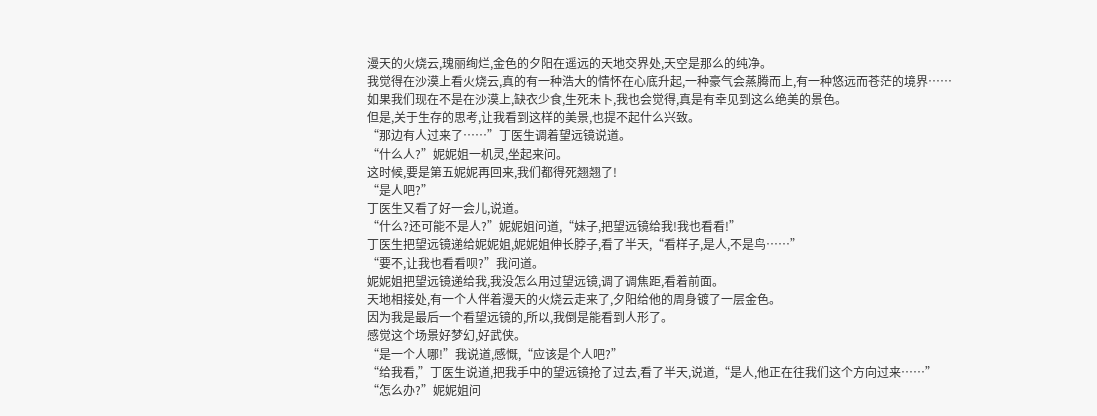漫天的火烧云,瑰丽绚烂,金色的夕阳在遥远的天地交界处,天空是那么的纯净。
我觉得在沙漠上看火烧云,真的有一种浩大的情怀在心底升起,一种豪气会蒸腾而上,有一种悠远而苍茫的境界……
如果我们现在不是在沙漠上,缺衣少食,生死未卜,我也会觉得,真是有幸见到这么绝美的景色。
但是,关于生存的思考,让我看到这样的美景,也提不起什么兴致。
“那边有人过来了……”丁医生调着望远镜说道。
“什么人?”妮妮姐一机灵,坐起来问。
这时候,要是第五妮妮再回来,我们都得死翘翘了!
“是人吧?”
丁医生又看了好一会儿,说道。
“什么?还可能不是人?”妮妮姐问道,“妹子,把望远镜给我!我也看看!”
丁医生把望远镜递给妮妮姐,妮妮姐伸长脖子,看了半天,“看样子,是人,不是鸟……”
“要不,让我也看看呗?”我问道。
妮妮姐把望远镜递给我,我没怎么用过望远镜,调了调焦距,看着前面。
天地相接处,有一个人伴着漫天的火烧云走来了,夕阳给他的周身镀了一层金色。
因为我是最后一个看望远镜的,所以,我倒是能看到人形了。
感觉这个场景好梦幻,好武侠。
“是一个人哪!”我说道,感慨,“应该是个人吧?”
“给我看,”丁医生说道,把我手中的望远镜抢了过去,看了半天,说道,“是人,他正在往我们这个方向过来……”
“怎么办?”妮妮姐问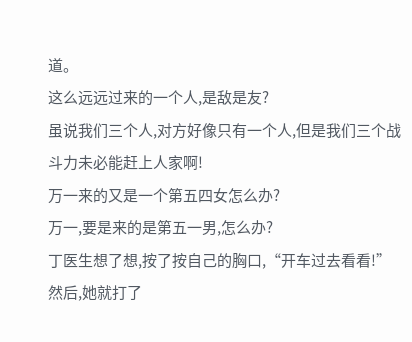道。
这么远远过来的一个人,是敌是友?
虽说我们三个人,对方好像只有一个人,但是我们三个战斗力未必能赶上人家啊!
万一来的又是一个第五四女怎么办?
万一,要是来的是第五一男,怎么办?
丁医生想了想,按了按自己的胸口,“开车过去看看!”
然后,她就打了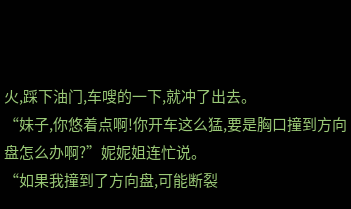火,踩下油门,车嗖的一下,就冲了出去。
“妹子,你悠着点啊!你开车这么猛,要是胸口撞到方向盘怎么办啊?”妮妮姐连忙说。
“如果我撞到了方向盘,可能断裂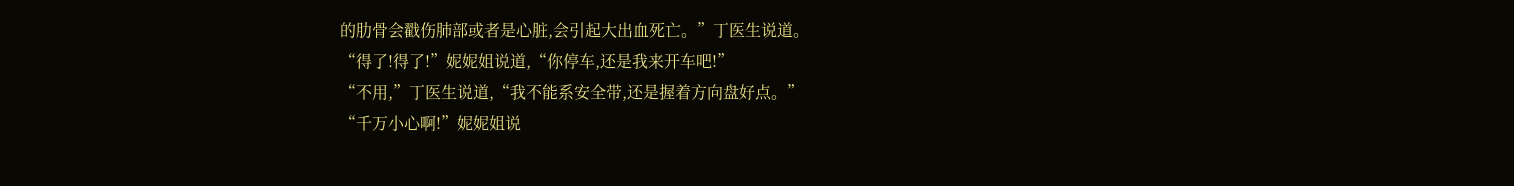的肋骨会戳伤肺部或者是心脏,会引起大出血死亡。”丁医生说道。
“得了!得了!”妮妮姐说道,“你停车,还是我来开车吧!”
“不用,”丁医生说道,“我不能系安全带,还是握着方向盘好点。”
“千万小心啊!”妮妮姐说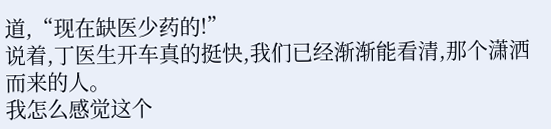道,“现在缺医少药的!”
说着,丁医生开车真的挺快,我们已经渐渐能看清,那个潇洒而来的人。
我怎么感觉这个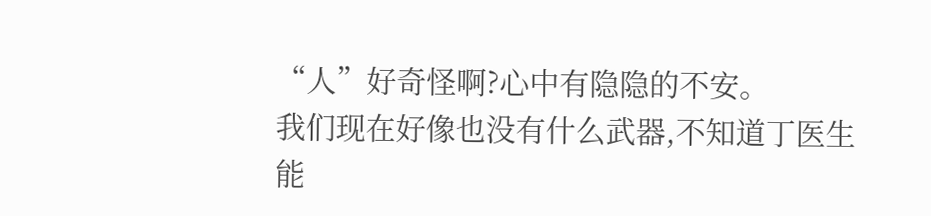“人”好奇怪啊?心中有隐隐的不安。
我们现在好像也没有什么武器,不知道丁医生能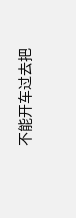不能开车过去把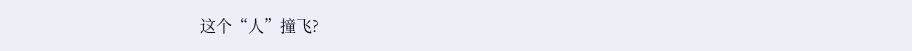这个“人”撞飞?